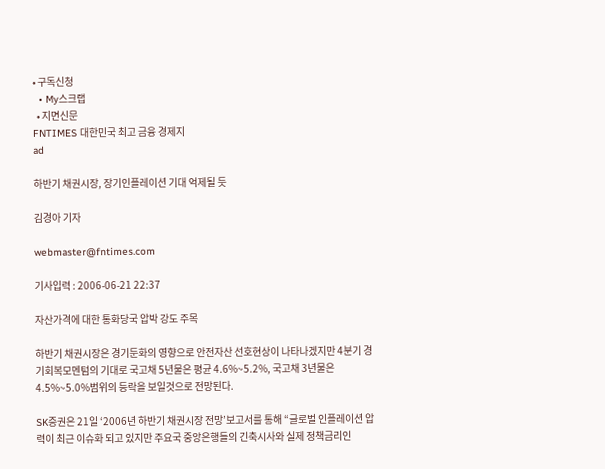• 구독신청
  • My스크랩
  • 지면신문
FNTIMES 대한민국 최고 금융 경제지
ad

하반기 채권시장, 장기인플레이션 기대 억제될 듯

김경아 기자

webmaster@fntimes.com

기사입력 : 2006-06-21 22:37

자산가격에 대한 통화당국 압박 강도 주목

하반기 채권시장은 경기둔화의 영향으로 안전자산 선호현상이 나타나겠지만 4분기 경기회복모멘텀의 기대로 국고채 5년물은 평균 4.6%~5.2%, 국고채 3년물은 4.5%~5.0%범위의 등락을 보일것으로 전망된다.

SK증권은 21일 ‘2006년 하반기 채권시장 전망’보고서를 통해 “글로벌 인플레이션 압력이 최근 이슈화 되고 있지만 주요국 중앙은행들의 긴축시사와 실제 정책금리인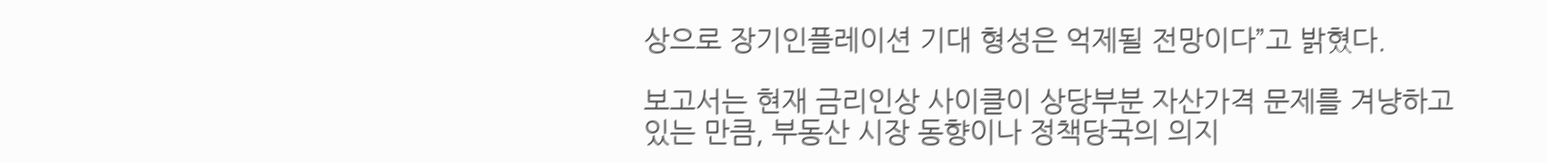상으로 장기인플레이션 기대 형성은 억제될 전망이다”고 밝혔다.

보고서는 현재 금리인상 사이클이 상당부분 자산가격 문제를 겨냥하고 있는 만큼, 부동산 시장 동향이나 정책당국의 의지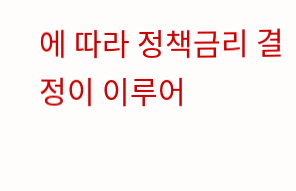에 따라 정책금리 결정이 이루어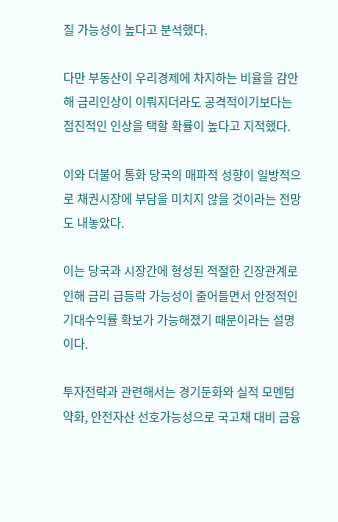질 가능성이 높다고 분석했다.

다만 부동산이 우리경제에 차지하는 비율을 감안해 금리인상이 이뤄지더라도 공격적이기보다는 점진적인 인상을 택할 확률이 높다고 지적했다.

이와 더불어 통화 당국의 매파적 성향이 일방적으로 채권시장에 부담을 미치지 않을 것이라는 전망도 내놓았다.

이는 당국과 시장간에 형성된 적절한 긴장관계로 인해 금리 급등락 가능성이 줄어들면서 안정적인 기대수익률 확보가 가능해졌기 때문이라는 설명이다.

투자전략과 관련해서는 경기둔화와 실적 모멘텀 약화, 안전자산 선호가능성으로 국고채 대비 금융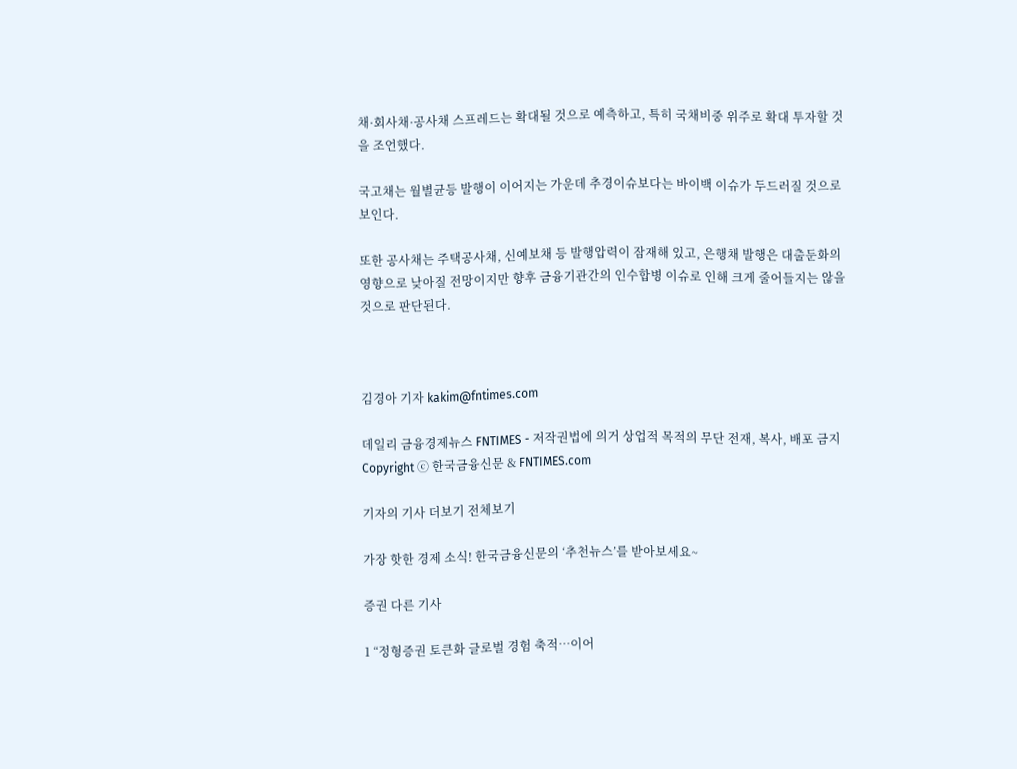채·회사채·공사채 스프레드는 확대될 것으로 예측하고, 특히 국채비중 위주로 확대 투자할 것을 조언했다.

국고채는 월별균등 발행이 이어지는 가운데 추경이슈보다는 바이백 이슈가 두드러질 것으로 보인다.

또한 공사채는 주택공사채, 신예보채 등 발행압력이 잠재해 있고, 은행채 발행은 대출둔화의 영향으로 낮아질 전망이지만 향후 금융기관간의 인수합병 이슈로 인해 크게 줄어들지는 않을 것으로 판단된다.



김경아 기자 kakim@fntimes.com

데일리 금융경제뉴스 FNTIMES - 저작권법에 의거 상업적 목적의 무단 전재, 복사, 배포 금지
Copyright ⓒ 한국금융신문 & FNTIMES.com

기자의 기사 더보기 전체보기

가장 핫한 경제 소식! 한국금융신문의 ‘추천뉴스’를 받아보세요~

증권 다른 기사

1 “정형증권 토큰화 글로벌 경험 축적…이어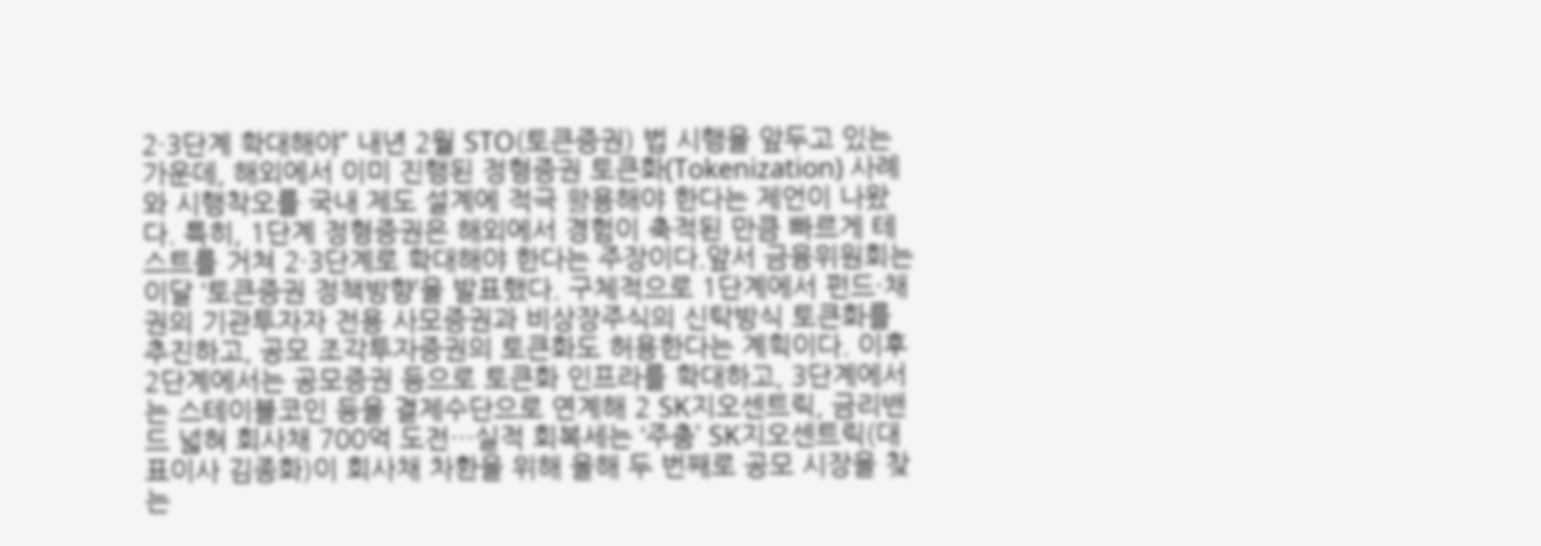2·3단계 확대해야” 내년 2월 STO(토큰증권) 법 시행을 앞두고 있는 가운데, 해외에서 이미 진행된 정형증권 토큰화(Tokenization) 사례와 시행착오를 국내 제도 설계에 적극 활용해야 한다는 제언이 나왔다. 특히, 1단계 정형증권은 해외에서 경험이 축적된 만큼 빠르게 테스트를 거쳐 2·3단계로 확대해야 한다는 주장이다.앞서 금융위원회는 이달 ‘토큰증권 정책방향’을 발표했다. 구체적으로 1단계에서 펀드·채권의 기관투자자 전용 사모증권과 비상장주식의 신탁방식 토큰화를 추진하고, 공모 조각투자증권의 토큰화도 허용한다는 계획이다. 이후 2단계에서는 공모증권 등으로 토큰화 인프라를 확대하고, 3단계에서는 스테이블코인 등을 결제수단으로 연계해 2 SK지오센트릭, 금리밴드 넓혀 회사채 700억 도전…실적 회복세는 ‘주춤’ SK지오센트릭(대표이사 김종화)이 회사채 차환을 위해 올해 두 번째로 공모 시장을 찾는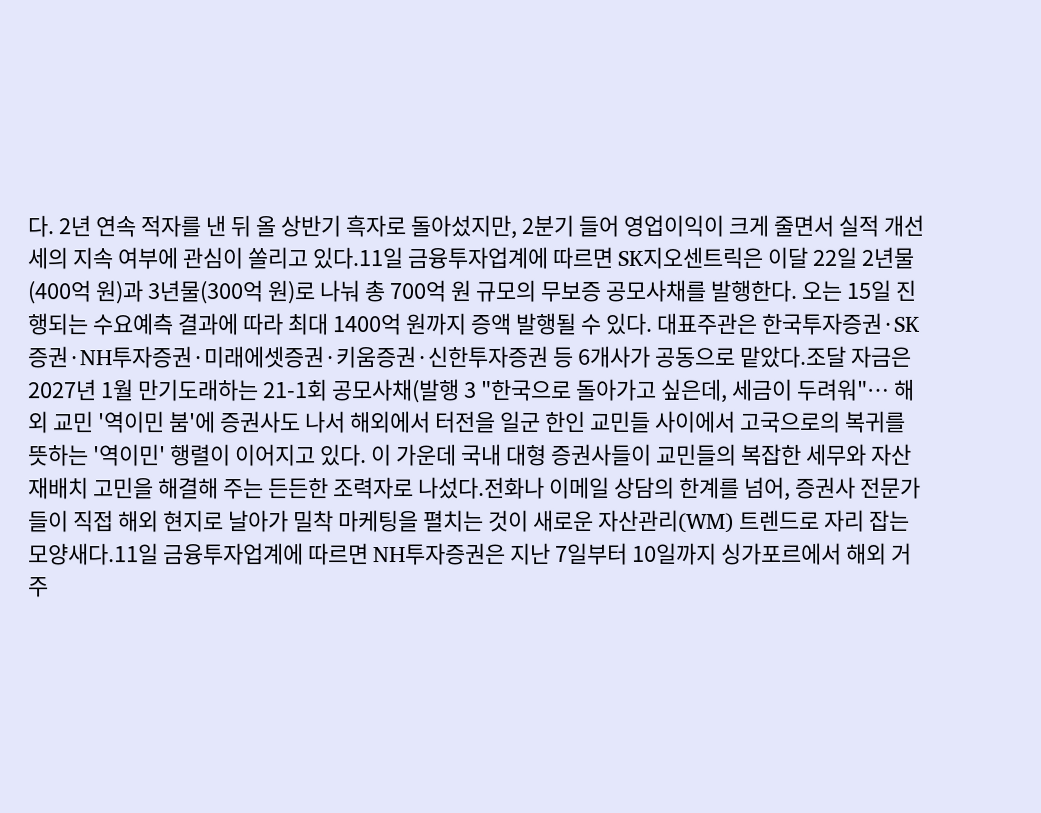다. 2년 연속 적자를 낸 뒤 올 상반기 흑자로 돌아섰지만, 2분기 들어 영업이익이 크게 줄면서 실적 개선세의 지속 여부에 관심이 쏠리고 있다.11일 금융투자업계에 따르면 SK지오센트릭은 이달 22일 2년물(400억 원)과 3년물(300억 원)로 나눠 총 700억 원 규모의 무보증 공모사채를 발행한다. 오는 15일 진행되는 수요예측 결과에 따라 최대 1400억 원까지 증액 발행될 수 있다. 대표주관은 한국투자증권·SK증권·NH투자증권·미래에셋증권·키움증권·신한투자증권 등 6개사가 공동으로 맡았다.조달 자금은 2027년 1월 만기도래하는 21-1회 공모사채(발행 3 "한국으로 돌아가고 싶은데, 세금이 두려워"… 해외 교민 '역이민 붐'에 증권사도 나서 해외에서 터전을 일군 한인 교민들 사이에서 고국으로의 복귀를 뜻하는 '역이민' 행렬이 이어지고 있다. 이 가운데 국내 대형 증권사들이 교민들의 복잡한 세무와 자산 재배치 고민을 해결해 주는 든든한 조력자로 나섰다.전화나 이메일 상담의 한계를 넘어, 증권사 전문가들이 직접 해외 현지로 날아가 밀착 마케팅을 펼치는 것이 새로운 자산관리(WM) 트렌드로 자리 잡는 모양새다.11일 금융투자업계에 따르면 NH투자증권은 지난 7일부터 10일까지 싱가포르에서 해외 거주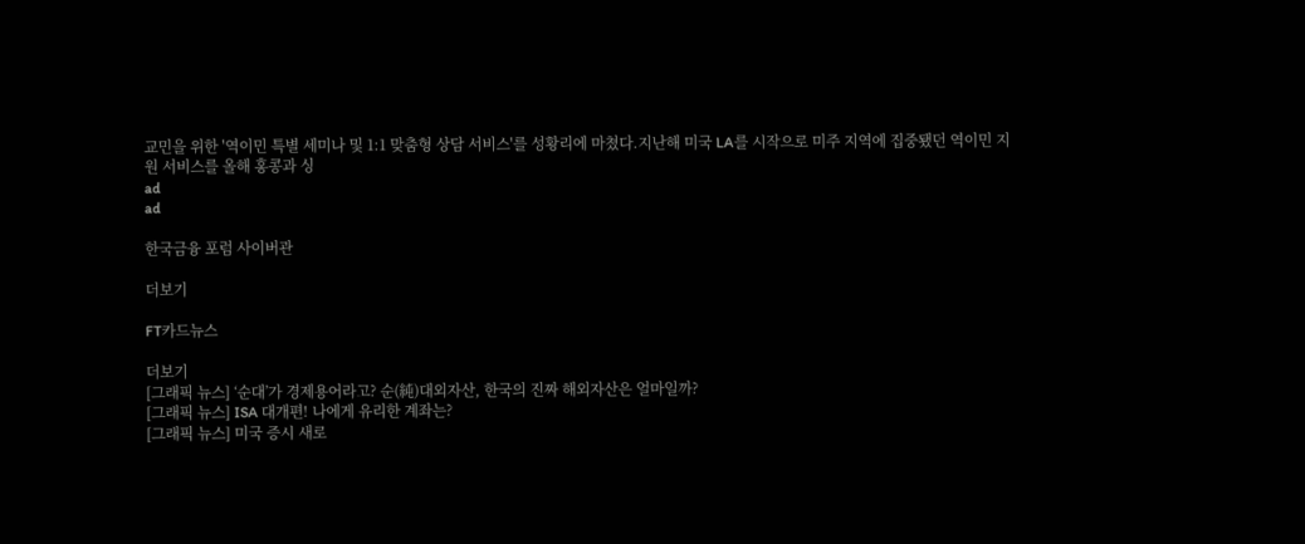교민을 위한 '역이민 특별 세미나 및 1:1 맞춤형 상담 서비스'를 성황리에 마쳤다.지난해 미국 LA를 시작으로 미주 지역에 집중됐던 역이민 지원 서비스를 올해 홍콩과 싱
ad
ad

한국금융 포럼 사이버관

더보기

FT카드뉴스

더보기
[그래픽 뉴스] ‘순대’가 경제용어라고? 순(純)대외자산, 한국의 진짜 해외자산은 얼마일까?
[그래픽 뉴스] ISA 대개편! 나에게 유리한 계좌는?
[그래픽 뉴스] 미국 증시 새로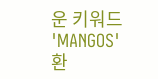운 키워드 'MANGOS'
환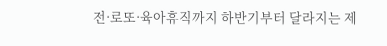전·로또·육아휴직까지 하반기부터 달라지는 제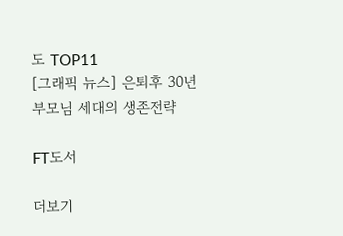도 TOP11
[그래픽 뉴스] 은퇴후 30년 부모님 세대의 생존전략

FT도서

더보기